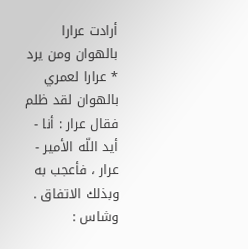أرادت عرارا بالهوان ومن يرد * عرارا لعمري بالهوان لقد ظلم
فقال عرار : أنا - أيد اللّه الأمير - عرار ، فأعجب به وبذلك الاتفاق .
وشاس :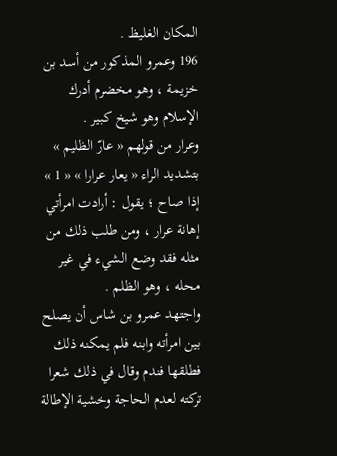المكان الغليظ .
196 وعمرو المذكور من أسد بن خزيمة ، وهو مخضرم أدرك الإسلام وهو شيخ كبير .
وعرار من قولهم « عارّ الظليم » بتشديد الراء « يعار عرارا » « 1 » إذا صاح ؛ يقول : أرادت امرأتي إهانة عرار ، ومن طلب ذلك من مثله فقد وضع الشيء في غير محله ، وهو الظلم .
واجتهد عمرو بن شاس أن يصلح بين امرأته وابنه فلم يمكنه ذلك فطلقها فندم وقال في ذلك شعرا تركته لعدم الحاجة وخشية الإطالة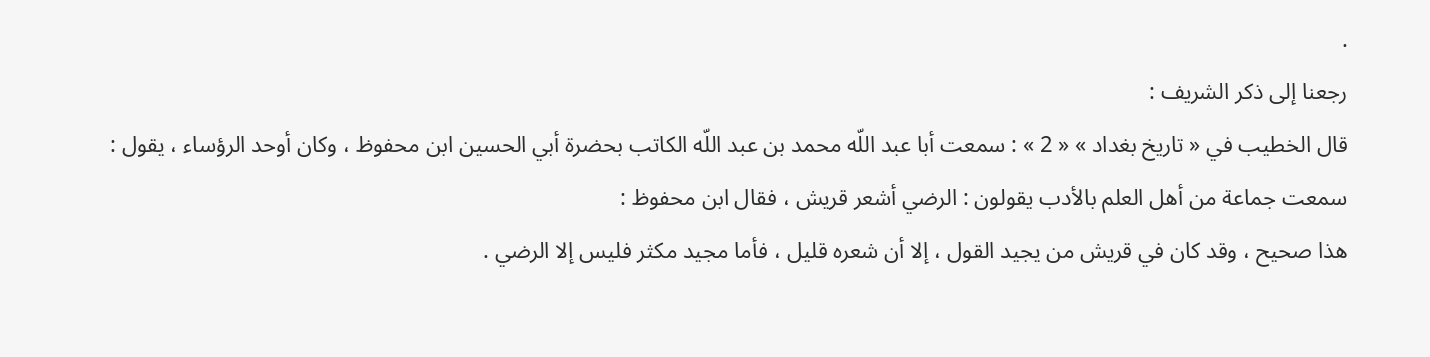.
رجعنا إلى ذكر الشريف :
قال الخطيب في « تاريخ بغداد » « 2 » : سمعت أبا عبد اللّه محمد بن عبد اللّه الكاتب بحضرة أبي الحسين ابن محفوظ ، وكان أوحد الرؤساء ، يقول : سمعت جماعة من أهل العلم بالأدب يقولون : الرضي أشعر قريش ، فقال ابن محفوظ :
هذا صحيح ، وقد كان في قريش من يجيد القول ، إلا أن شعره قليل ، فأما مجيد مكثر فليس إلا الرضي .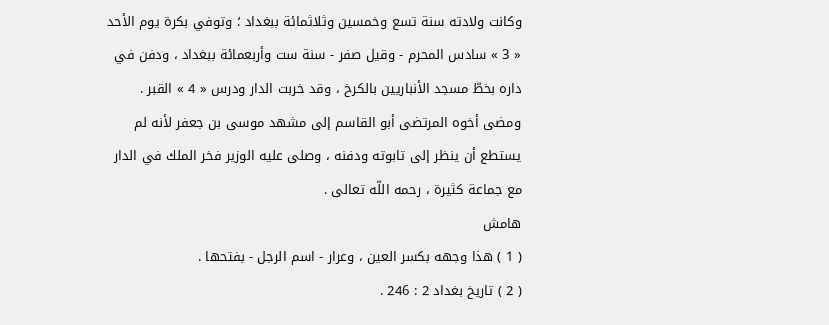وكانت ولادته سنة تسع وخمسين وثلاثمائة ببغداد ؛ وتوفي بكرة يوم الأحد « 3 » سادس المحرم - وقيل صفر - سنة ست وأربعمائة ببغداد ، ودفن في داره بخطّ مسجد الأنباريين بالكرخ ، وقد خربت الدار ودرس « 4 » القبر . ومضى أخوه المرتضى أبو القاسم إلى مشهد موسى بن جعفر لأنه لم يستطع أن ينظر إلى تابوته ودفنه ، وصلى عليه الوزير فخر الملك في الدار مع جماعة كثيرة ، رحمه اللّه تعالى .
هامش
( 1 ) هذا وجهه بكسر العين ، وعرار - اسم الرجل - بفتحها .
( 2 ) تاريخ بغداد 2 : 246 .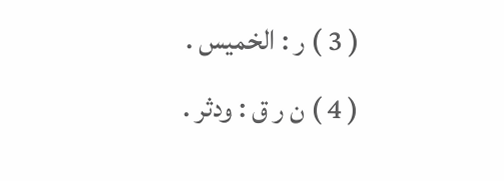( 3 ) ر : الخميس .
( 4 ) ن ر ق : ودثر .